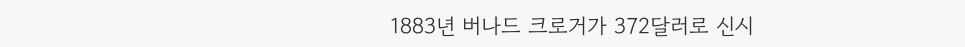1883년 버나드 크로거가 372달러로 신시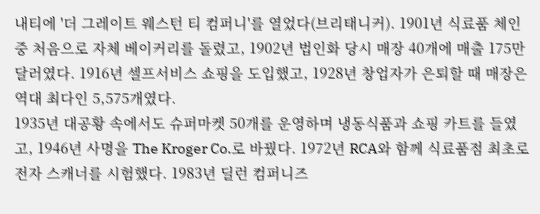내티에 '더 그레이트 웨스턴 티 컴퍼니'를 열었다(브리태니커). 1901년 식료품 체인 중 처음으로 자체 베이커리를 돌렸고, 1902년 법인화 당시 매장 40개에 매출 175만 달러였다. 1916년 셀프서비스 쇼핑을 도입했고, 1928년 창업자가 은퇴할 때 매장은 역대 최다인 5,575개였다.
1935년 대공황 속에서도 슈퍼마켓 50개를 운영하며 냉동식품과 쇼핑 카트를 들였고, 1946년 사명을 The Kroger Co.로 바꿨다. 1972년 RCA와 함께 식료품점 최초로 전자 스캐너를 시험했다. 1983년 딜런 컴퍼니즈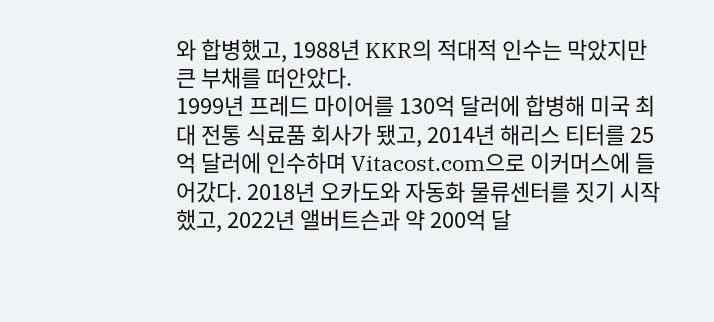와 합병했고, 1988년 KKR의 적대적 인수는 막았지만 큰 부채를 떠안았다.
1999년 프레드 마이어를 130억 달러에 합병해 미국 최대 전통 식료품 회사가 됐고, 2014년 해리스 티터를 25억 달러에 인수하며 Vitacost.com으로 이커머스에 들어갔다. 2018년 오카도와 자동화 물류센터를 짓기 시작했고, 2022년 앨버트슨과 약 200억 달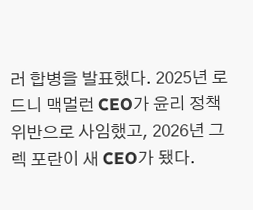러 합병을 발표했다. 2025년 로드니 맥멀런 CEO가 윤리 정책 위반으로 사임했고, 2026년 그렉 포란이 새 CEO가 됐다.